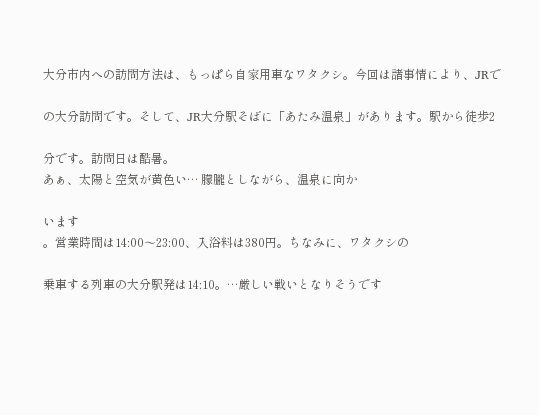大分市内への訪問方法は、もっぱら自家用車なワタクシ。今回は諸事情により、JRで

の大分訪問です。そして、JR大分駅そばに「あたみ温泉」があります。駅から徒歩2

分です。訪問日は酷暑。
あぁ、太陽と空気が黄色い… 朦朧としながら、温泉に向か

います
。営業時間は14:00〜23:00、入浴料は380円。ちなみに、ワタクシの

乗車する列車の大分駅発は14:10。…厳しい戦いとなりそうです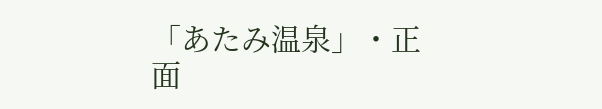「あたみ温泉」・正面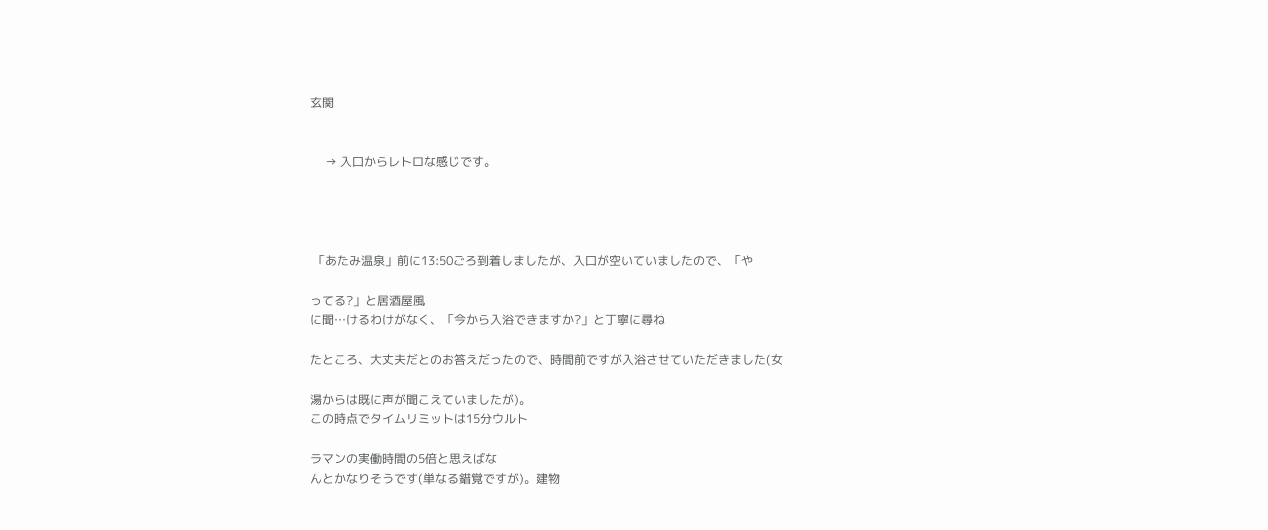玄関


     → 入口からレトロな感じです。




 「あたみ温泉」前に13:50ごろ到着しましたが、入口が空いていましたので、「や

ってる?」と居酒屋風
に聞…けるわけがなく、「今から入浴できますか?」と丁寧に尋ね

たところ、大丈夫だとのお答えだったので、時間前ですが入浴させていただきました(女

湯からは既に声が聞こえていましたが)。
この時点でタイムリミットは15分ウルト

ラマンの実働時間の5倍と思えばな
んとかなりそうです(単なる錯覚ですが)。建物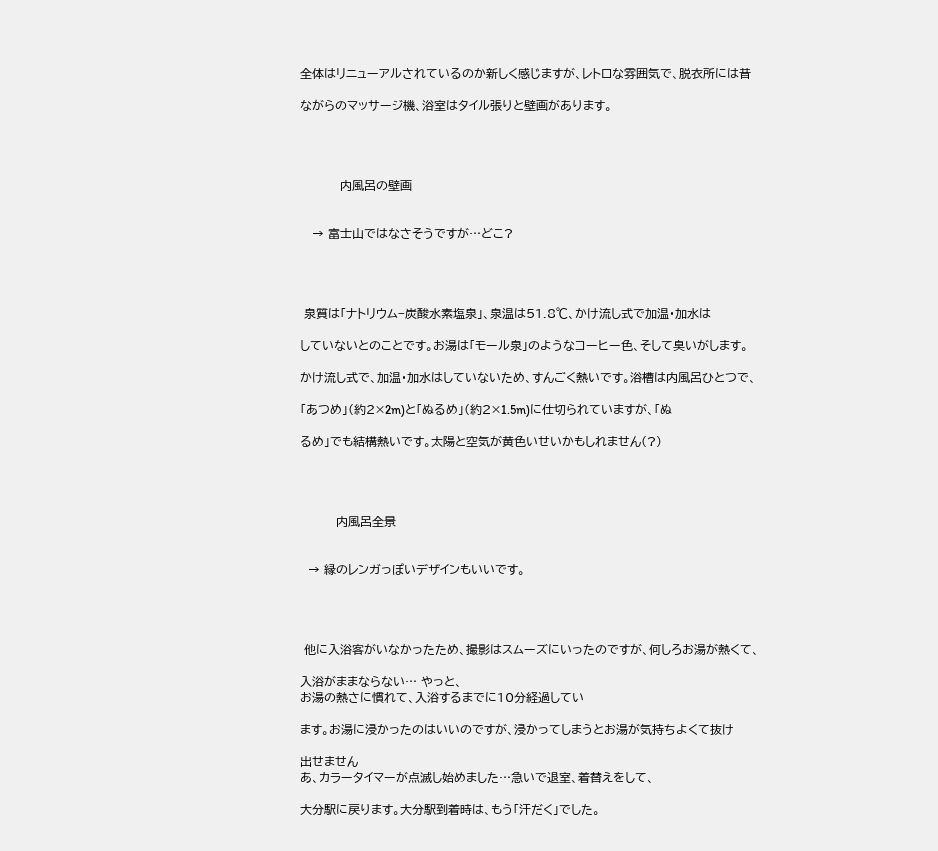全体はリニューアルされているのか新しく感じますが、レトロな雰囲気で、脱衣所には昔

ながらのマッサージ機、浴室はタイル張りと壁画があります。




          内風呂の壁画


   → 富士山ではなさそうですが…どこ?




 泉質は「ナトリウム−炭酸水素塩泉」、泉温は51.8℃、かけ流し式で加温・加水は

していないとのことです。お湯は「モール泉」のようなコーヒー色、そして臭いがします。

かけ流し式で、加温・加水はしていないため、すんごく熱いです。浴槽は内風呂ひとつで、

「あつめ」(約2×2m)と「ぬるめ」(約2×1.5m)に仕切られていますが、「ぬ

るめ」でも結構熱いです。太陽と空気が黄色いせいかもしれません(?)




         内風呂全景


  → 縁のレンガっぽいデザインもいいです。




 他に入浴客がいなかったため、撮影はスムーズにいったのですが、何しろお湯が熱くて、

入浴がままならない… やっと、
お湯の熱さに慣れて、入浴するまでに10分経過してい

ます。お湯に浸かったのはいいのですが、浸かってしまうとお湯が気持ちよくて抜け

出せません
あ、カラータイマーが点滅し始めました…急いで退室、着替えをして、

大分駅に戻ります。大分駅到着時は、もう「汗だく」でした。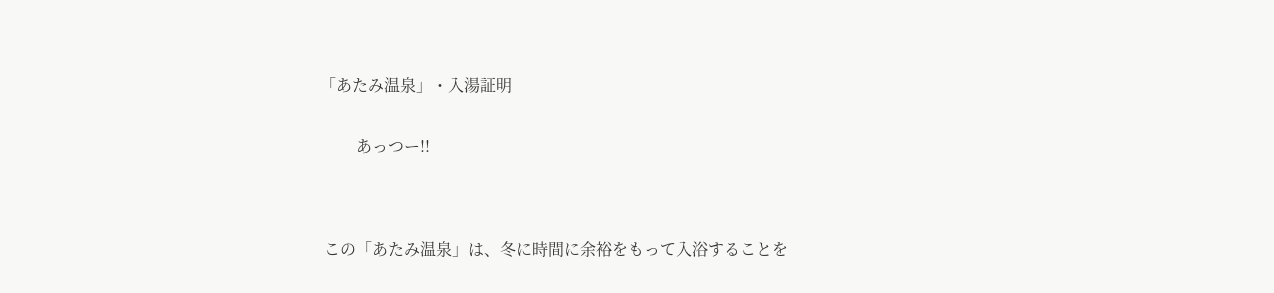「あたみ温泉」・入湯証明


         あっつー!!




 この「あたみ温泉」は、冬に時間に余裕をもって入浴することを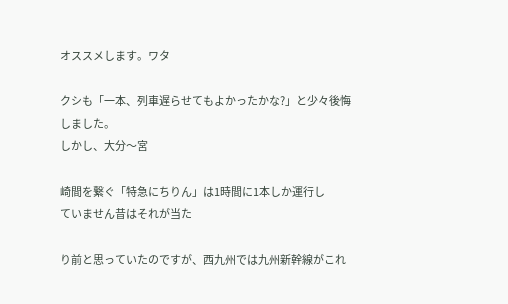オススメします。ワタ

クシも「一本、列車遅らせてもよかったかな?」と少々後悔しました。
しかし、大分〜宮

崎間を繋ぐ「特急にちりん」は1時間に1本しか運行し
ていません昔はそれが当た

り前と思っていたのですが、西九州では九州新幹線がこれ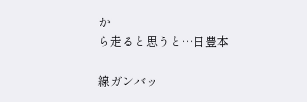か
ら走ると思うと…日豊本

線ガンバッ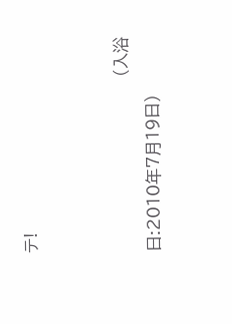テ!


                                   (入浴日:2010年7月19日)